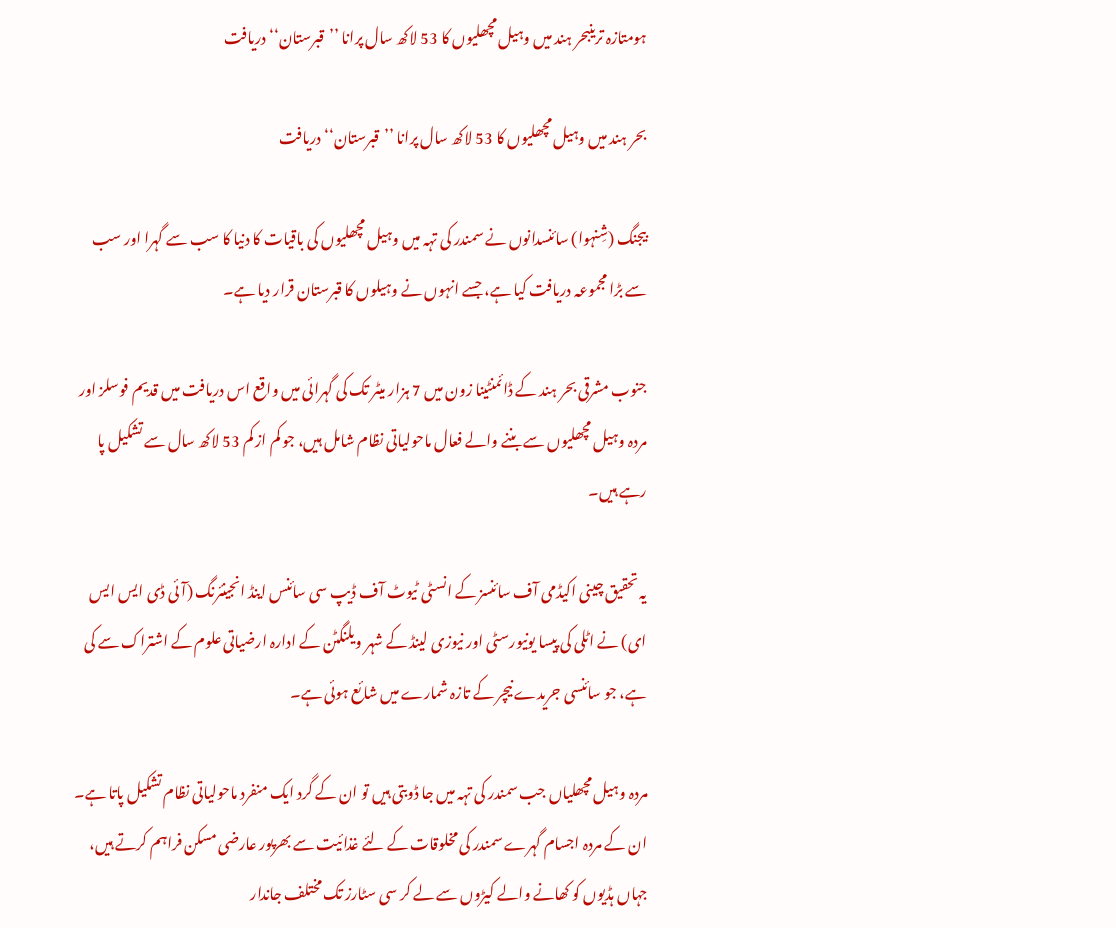ہومتازہ ترینبحر ہند میں وہیل مچھلیوں کا 53 لاکھ سال پرانا ’’قبرستان‘‘ دریافت

بحر ہند میں وہیل مچھلیوں کا 53 لاکھ سال پرانا ’’قبرستان‘‘ دریافت

بیجنگ (شِنہوا) سائنسدانوں نے سمندر کی تہہ میں وہیل مچھلیوں کی باقیات کا دنیا کا سب سے گہرا اور سب سے بڑا مجموعہ دریافت کیا ہے، جسے انہوں نے وہیلوں کا قبرستان قرار دیا ہے۔

جنوب مشرقی بحر ہند کے ڈائمنٹینا زون میں 7 ہزار میٹر تک کی گہرائی میں واقع اس دریافت میں قدیم فوسلز اور مردہ وہیل مچھلیوں سے بننے والے فعال ماحولیاتی نظام شامل ہیں، جو کم از کم 53 لاکھ سال سے تشکیل پا رہے ہیں۔

یہ تحقیق چینی اکیڈمی آف سائنسز کے انسٹی ٹیوٹ آف ڈیپ سی سائنس اینڈ انجینئرنگ (آئی ڈی ایس ایس ای) نے اٹلی کی پیسا یونیورسٹی اور نیوزی لینڈ کے شہر ویلنگٹن کے ادارہ ارضیاتی علوم کے اشتراک سے کی ہے، جو سائنسی جریدے نیچر کے تازہ شمارے میں شائع ہوئی ہے۔

مردہ وہیل مچھلیاں جب سمندر کی تہہ میں جا ڈوبتی ہیں تو ان کے گرد ایک منفرد ماحولیاتی نظام تشکیل پاتا ہے۔ ان کے مردہ اجسام گہرے سمندر کی مخلوقات کے لئے غذائیت سے بھرپور عارضی مسکن فراہم کرتے ہیں، جہاں ہڈیوں کو کھانے والے کیڑوں سے لے کر سی سٹارز تک مختلف جاندار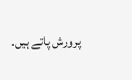پرورش پاتے ہیں۔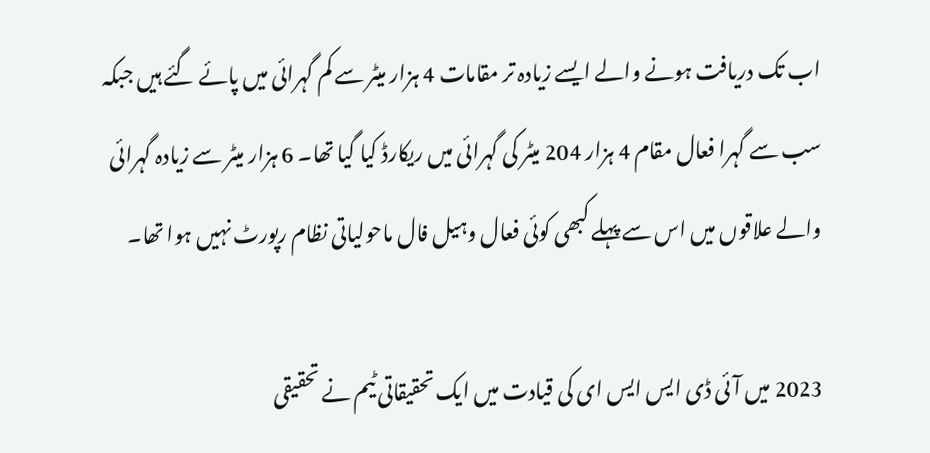اب تک دریافت ہونے والے ایسے زیادہ تر مقامات 4 ہزار میٹر سے کم گہرائی میں پائے گئے ہیں جبکہ سب سے گہرا فعال مقام 4 ہزار 204 میٹر کی گہرائی میں ریکارڈ کیا گیا تھا۔ 6 ہزار میٹر سے زیادہ گہرائی والے علاقوں میں اس سے پہلے کبھی کوئی فعال وہیل فال ماحولیاتی نظام رپورٹ نہیں ہوا تھا۔

2023 میں آئی ڈی ایس ایس ای کی قیادت میں ایک تحقیقاتی ٹیم نے تحقیقی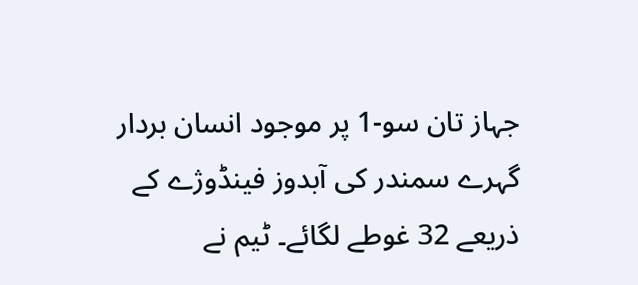جہاز تان سو-1 پر موجود انسان بردار گہرے سمندر کی آبدوز فینڈوژے کے ذریعے 32 غوطے لگائے۔ ٹیم نے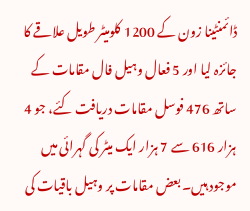ڈائمنٹینا زون کے 1200 کلومیٹر طویل علاقے کا جائزہ لیا اور 5 فعال وہیل فال مقامات کے ساتھ 476 فوسل مقامات دریافت کئے، جو 4 ہزار 616 سے 7 ہزار ایک میٹر کی گہرائی میں موجود ہیں۔ بعض مقامات پر وہیل باقیات کی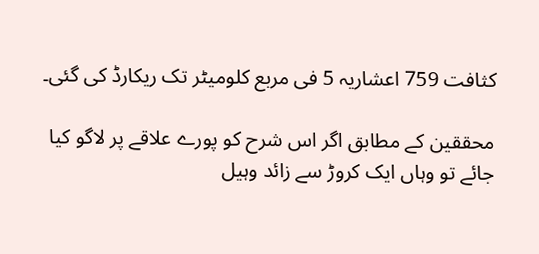کثافت 759 اعشاریہ 5 فی مربع کلومیٹر تک ریکارڈ کی گئی۔

محققین کے مطابق اگر اس شرح کو پورے علاقے پر لاگو کیا جائے تو وہاں ایک کروڑ سے زائد وہیل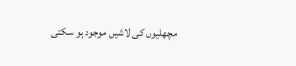مچھلیوں کی لاشیں موجود ہو سکتی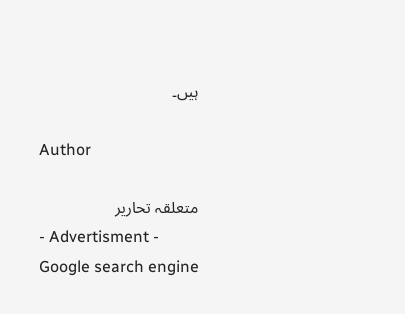ہیں۔

Author

متعلقہ تحاریر
- Advertisment -
Google search engine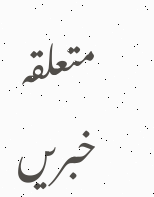متعلقہ خبریں